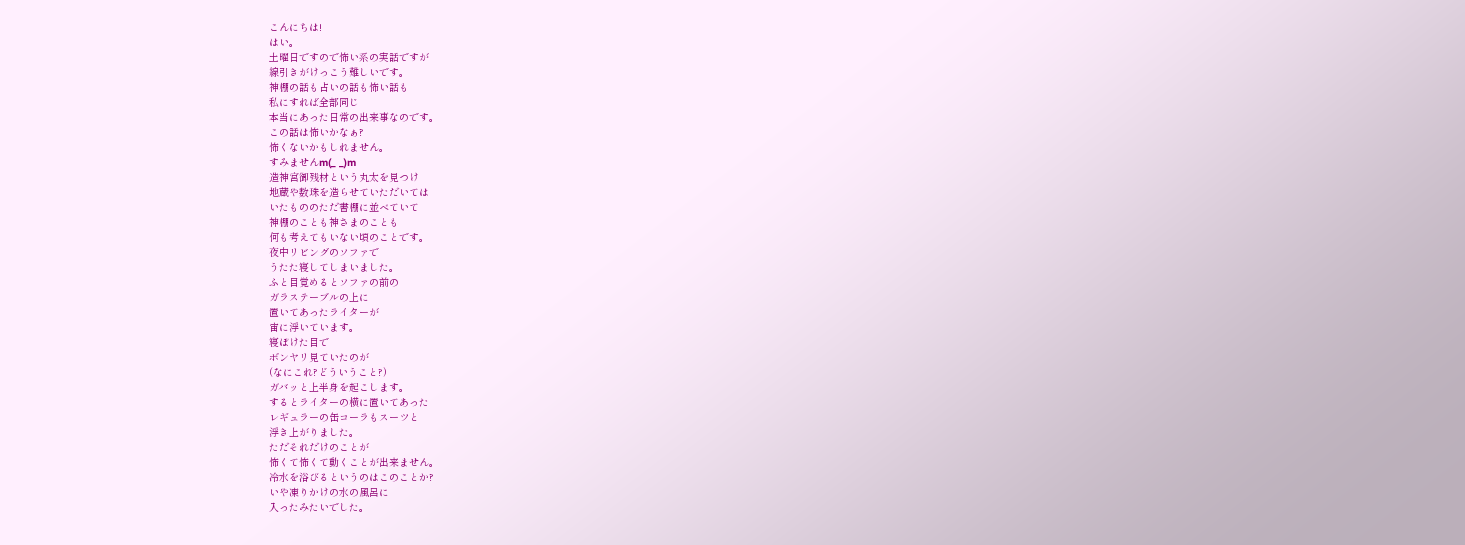こんにちは!
はい。
土曜日ですので怖い系の実話ですが
線引きがけっこう難しいです。
神棚の話も占いの話も怖い話も
私にすれば全部同じ
本当にあった日常の出来事なのです。
この話は怖いかなぁ?
怖くないかもしれません。
すみませんm(_ _)m
造神宮御残材という丸太を見つけ
地蔵や数珠を造らせていただいては
いたもののただ書棚に並べていて
神棚のことも神さまのことも
何も考えてもいない頃のことです。
夜中リビングのソファで
うたた寝してしまいました。
ふと目覚めるとソファの前の
ガラステーブルの上に
置いてあったライターが
宙に浮いています。
寝ぼけた目で
ボンヤリ見ていたのが
(なにこれ?どういうこと?)
ガバッと上半身を起こします。
するとライターの横に置いてあった
レギュラーの缶コーラもスーツと
浮き上がりました。
ただそれだけのことが
怖くて怖くて動くことが出来ません。
冷水を浴びるというのはこのことか?
いや凍りかけの水の風呂に
入ったみたいでした。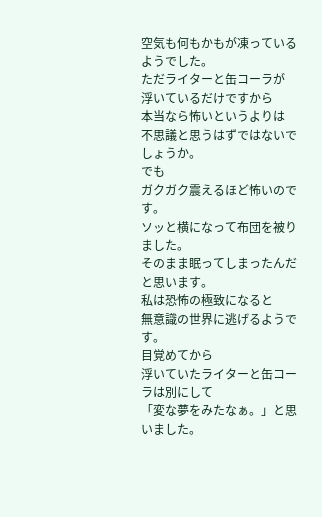空気も何もかもが凍っているようでした。
ただライターと缶コーラが
浮いているだけですから
本当なら怖いというよりは
不思議と思うはずではないでしょうか。
でも
ガクガク震えるほど怖いのです。
ソッと横になって布団を被りました。
そのまま眠ってしまったんだと思います。
私は恐怖の極致になると
無意識の世界に逃げるようです。
目覚めてから
浮いていたライターと缶コーラは別にして
「変な夢をみたなぁ。」と思いました。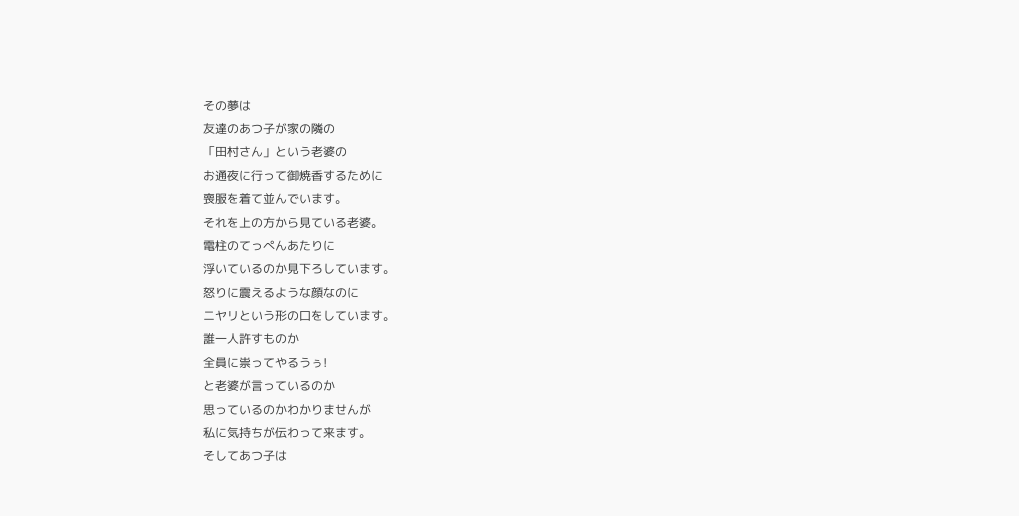その夢は
友達のあつ子が家の隣の
「田村さん」という老婆の
お通夜に行って御焼香するために
喪服を着て並んでいます。
それを上の方から見ている老婆。
電柱のてっぺんあたりに
浮いているのか見下ろしています。
怒りに震えるような顔なのに
ニヤリという形の口をしています。
誰一人許すものか
全員に祟ってやるうぅ!
と老婆が言っているのか
思っているのかわかりませんが
私に気持ちが伝わって来ます。
そしてあつ子は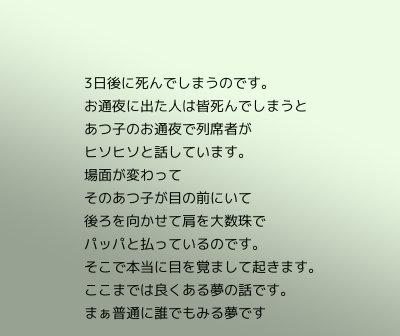3日後に死んでしまうのです。
お通夜に出た人は皆死んでしまうと
あつ子のお通夜で列席者が
ヒソヒソと話しています。
場面が変わって
そのあつ子が目の前にいて
後ろを向かせて肩を大数珠で
パッパと払っているのです。
そこで本当に目を覚まして起きます。
ここまでは良くある夢の話です。
まぁ普通に誰でもみる夢です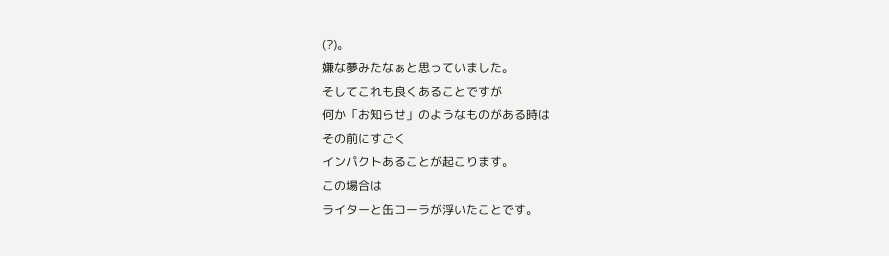(?)。
嫌な夢みたなぁと思っていました。
そしてこれも良くあることですが
何か「お知らせ」のようなものがある時は
その前にすごく
インパクトあることが起こります。
この場合は
ライターと缶コーラが浮いたことです。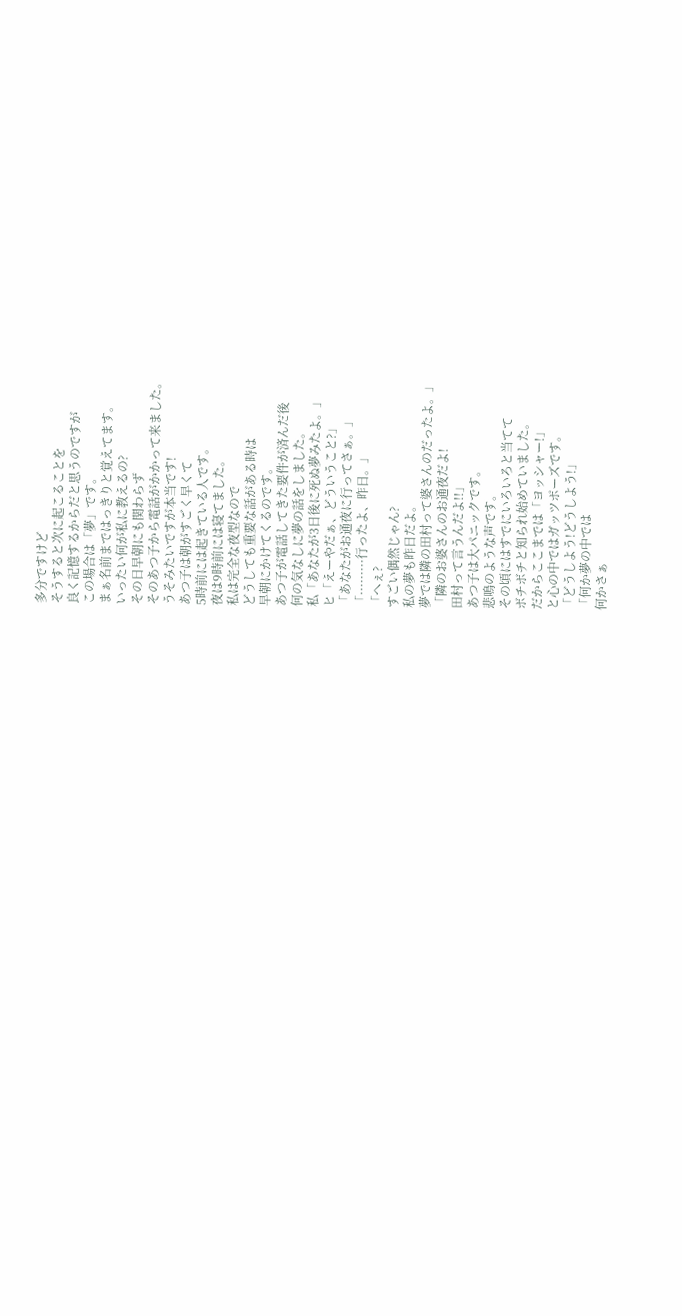多分ですけど
そうすると次に起こることを
良く記憶するからだと思うのですが
この場合は「夢」です。
まぁ名前まではっきりと覚えてます。
いったい何が私に教えるの?
その日早朝にも関わらず
そのあつ子から電話がかかって来ました。
うそみたいですが本当です!
あつ子は朝がすごく早くて
5時前には起きている人です。
夜は9時前には寝てました。
私は完全な夜型なので
どうしても重要な話がある時は
早朝にかけてくるのです。
あつ子が電話してきた要件が済んだ後
何の気なしに夢の話をしました。
私「あなたが3日後に死ぬ夢みたよ。」
ヒ「えーやだぁ、どういうこと?」
「あなたがお通夜に行ってさぁ。」
「·········行ったよ、昨日。」
「へぇ?
すごい偶然じゃん?
私の夢も昨日だよ。
夢では隣の田村って婆さんのだったよ。」
「隣のお婆さんのお通夜だよ!
田村って言うんだよ!!」
あつ子は大パニックです。
悲鳴のような声です。
その頃にはすでにいろいろと当てて
ボチボチと知られ始めていました。
だからここまでは「ヨッシャー!」
と心の中ではガッツポーズです。
「どうしよう!どうしよう!」
「何か夢の中では
何かさぁ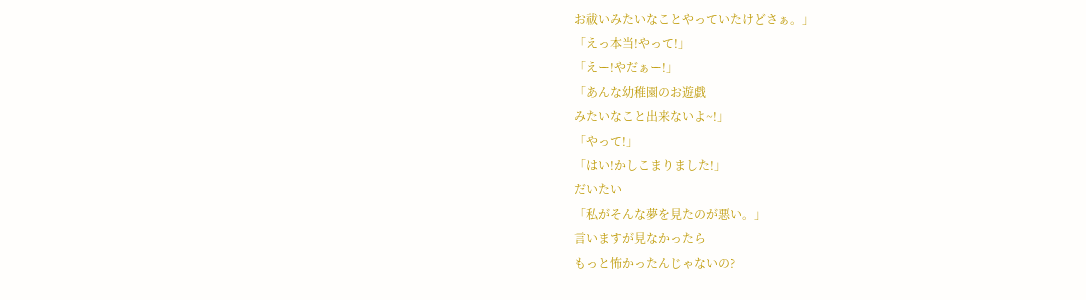お祓いみたいなことやっていたけどさぁ。」
「えっ本当!やって!」
「えー!やだぁー!」
「あんな幼稚園のお遊戯
みたいなこと出来ないよ~!」
「やって!」
「はい!かしこまりました!」
だいたい
「私がそんな夢を見たのが悪い。」
言いますが見なかったら
もっと怖かったんじゃないの?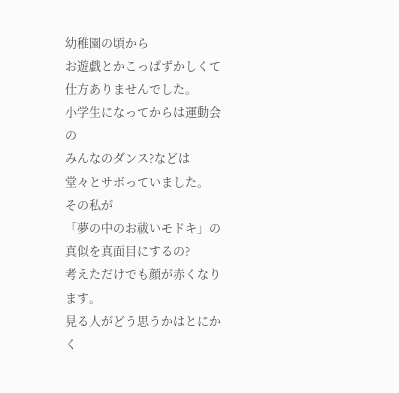幼稚園の頃から
お遊戯とかこっぱずかしくて
仕方ありませんでした。
小学生になってからは運動会の
みんなのダンス?などは
堂々とサボっていました。
その私が
「夢の中のお祓いモドキ」の
真似を真面目にするの?
考えただけでも顔が赤くなります。
見る人がどう思うかはとにかく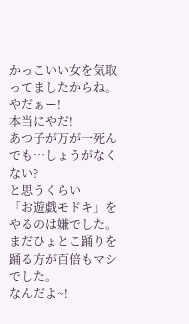かっこいい女を気取ってましたからね。
やだぁー!
本当にやだ!
あつ子が万が一死んでも…しょうがなくない?
と思うくらい
「お遊戯モドキ」をやるのは嫌でした。
まだひょとこ踊りを
踊る方が百倍もマシでした。
なんだよ~!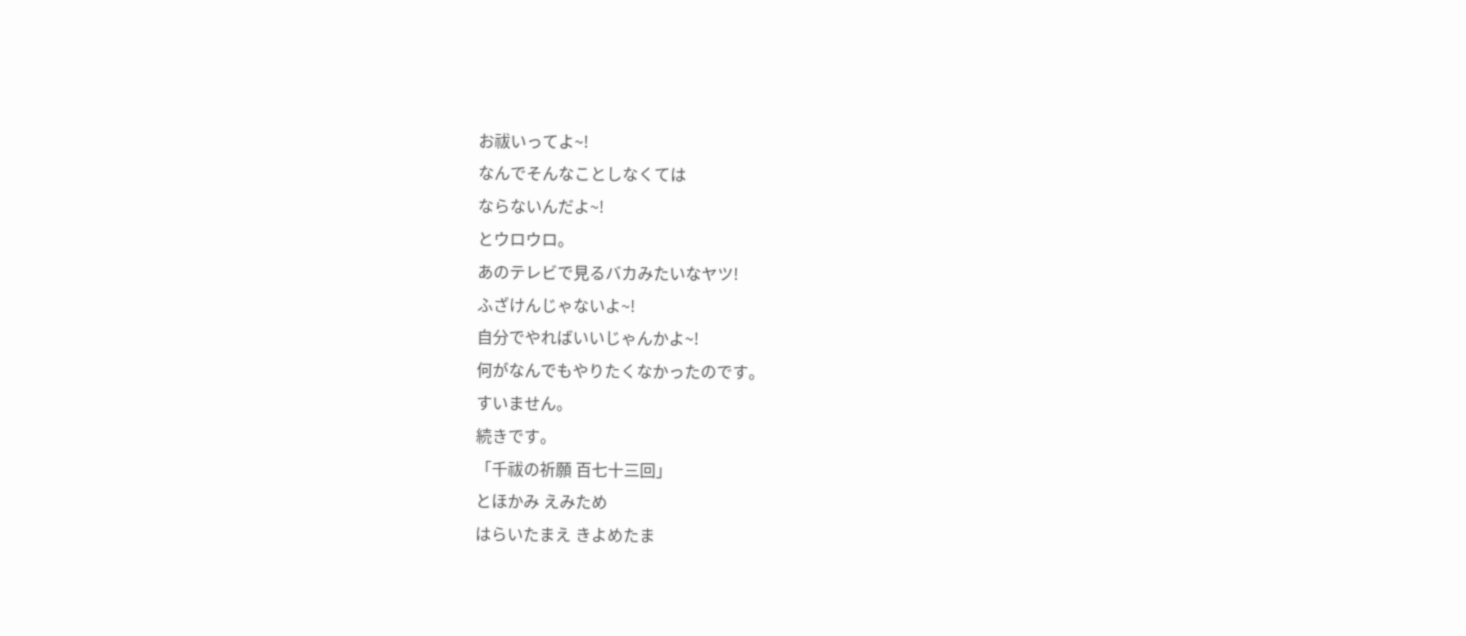お祓いってよ~!
なんでそんなことしなくては
ならないんだよ~!
とウロウロ。
あのテレビで見るバカみたいなヤツ!
ふざけんじゃないよ~!
自分でやればいいじゃんかよ~!
何がなんでもやりたくなかったのです。
すいません。
続きです。
「千祓の祈願 百七十三回」
とほかみ えみため
はらいたまえ きよめたま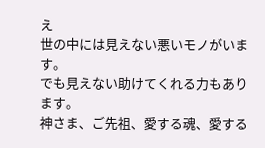え
世の中には見えない悪いモノがいます。
でも見えない助けてくれる力もあります。
神さま、ご先祖、愛する魂、愛する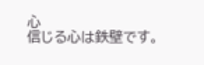心
信じる心は鉄壁です。